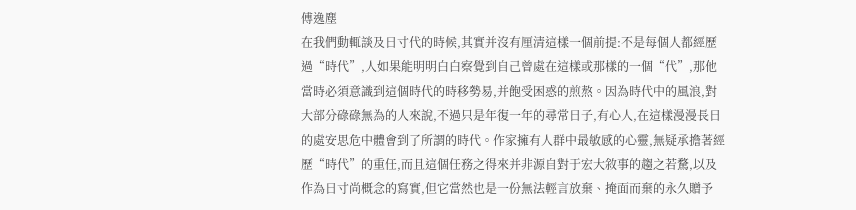傅逸塵
在我們動輒談及日寸代的時候,其實并沒有厘清這樣一個前提:不是每個人都經歷過“時代”,人如果能明明白白察覺到自己曾處在這樣或那樣的一個“代”,那他當時必須意識到這個時代的時移勢易,并飽受困惑的煎熬。因為時代中的風浪,對大部分碌碌無為的人來說,不過只是年復一年的尋常日子,有心人,在這樣漫漫長日的處安思危中體會到了所謂的時代。作家擁有人群中最敏感的心靈,無疑承擔著經歷“時代”的重任,而且這個任務之得來并非源自對于宏大敘事的趨之若騖,以及作為日寸尚概念的寫實,但它當然也是一份無法輕言放棄、掩面而棄的永久贈予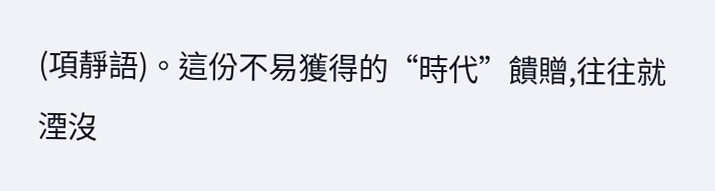(項靜語)。這份不易獲得的“時代”饋贈,往往就湮沒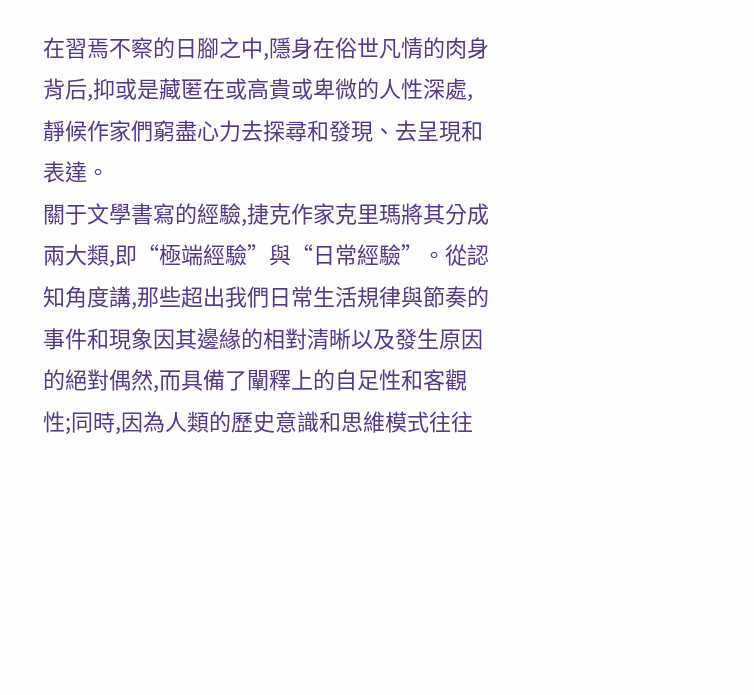在習焉不察的日腳之中,隱身在俗世凡情的肉身背后,抑或是藏匿在或高貴或卑微的人性深處,靜候作家們窮盡心力去探尋和發現、去呈現和表達。
關于文學書寫的經驗,捷克作家克里瑪將其分成兩大類,即“極端經驗”與“日常經驗”。從認知角度講,那些超出我們日常生活規律與節奏的事件和現象因其邊緣的相對清晰以及發生原因的絕對偶然,而具備了闡釋上的自足性和客觀性;同時,因為人類的歷史意識和思維模式往往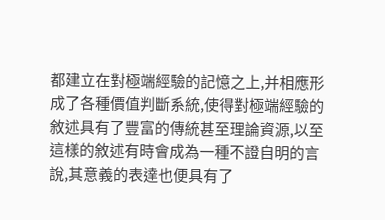都建立在對極端經驗的記憶之上,并相應形成了各種價值判斷系統,使得對極端經驗的敘述具有了豐富的傳統甚至理論資源,以至這樣的敘述有時會成為一種不證自明的言說,其意義的表達也便具有了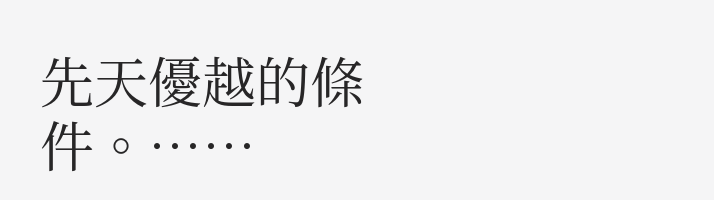先天優越的條件。……